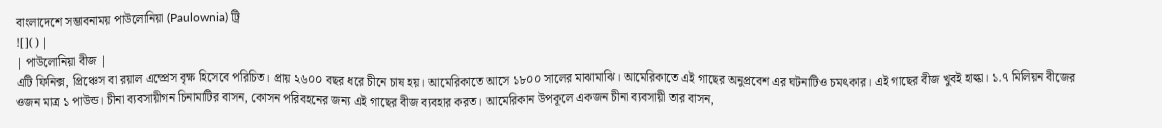বাংলাদেশে সম্ভাবনাময় পাউলোনিয়া (Paulownia) ট্রি
![]() |
| পাউলোনিয়া বীজ |
এটি ফিনিক্স, প্রিঞ্চেস বা রয়াল এম্প্রেস বৃক্ষ হিসেবে পরিচিত। প্রায় ২৬০০ বছর ধরে চীনে চাষ হয়। আমেরিকাতে আসে ১৮০০ সালের মাঝামাঝি। আমেরিকাতে এই গাছের অনুপ্রবেশ এর ঘটনাটিও চমৎকার। এই গাছের বীজ খুবই হাল্কা। ১.৭ মিলিয়ন বীজের ওজন মাত্র ১ পাউন্ড। চীনা ব্যবসায়ীগন চিনামাটির বাসন, কোসন পরিবহনের জন্য এই গাছের বীজ ব্যবহার করত। আমেরিকান উপকূলে একজন চীনা ব্যবসায়ী তার বাসন,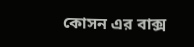কোসন এর বাক্স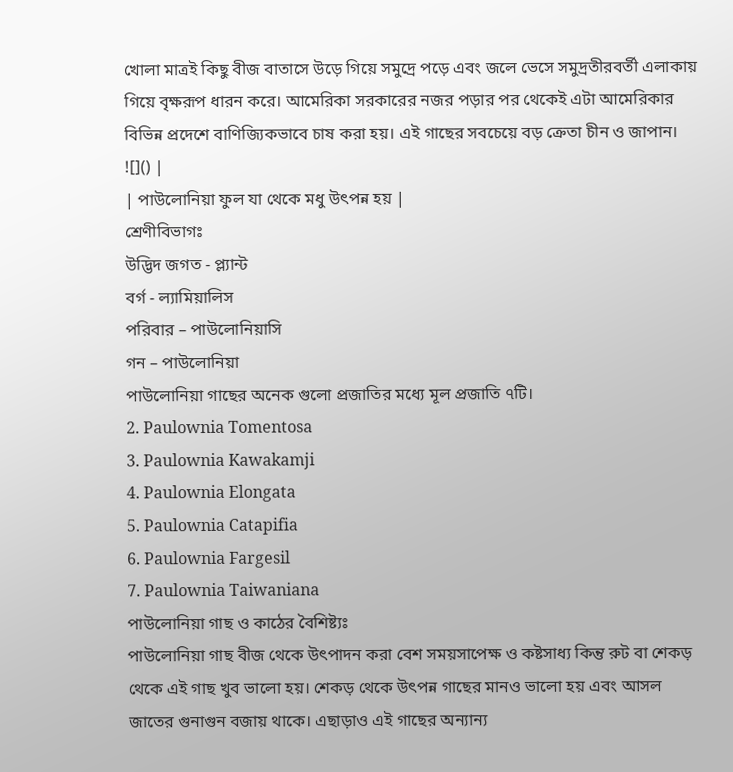খোলা মাত্রই কিছু বীজ বাতাসে উড়ে গিয়ে সমুদ্রে পড়ে এবং জলে ভেসে সমুদ্রতীরবর্তী এলাকায় গিয়ে বৃক্ষরূপ ধারন করে। আমেরিকা সরকারের নজর পড়ার পর থেকেই এটা আমেরিকার বিভিন্ন প্রদেশে বাণিজ্যিকভাবে চাষ করা হয়। এই গাছের সবচেয়ে বড় ক্রেতা চীন ও জাপান।
![]() |
| পাউলোনিয়া ফুল যা থেকে মধু উৎপন্ন হয় |
শ্রেণীবিভাগঃ
উদ্ভিদ জগত - প্ল্যান্ট
বর্গ - ল্যামিয়ালিস
পরিবার – পাউলোনিয়াসি
গন – পাউলোনিয়া
পাউলোনিয়া গাছের অনেক গুলো প্রজাতির মধ্যে মূল প্রজাতি ৭টি।
2. Paulownia Tomentosa
3. Paulownia Kawakamji
4. Paulownia Elongata
5. Paulownia Catapifia
6. Paulownia Fargesil
7. Paulownia Taiwaniana
পাউলোনিয়া গাছ ও কাঠের বৈশিষ্ট্যঃ
পাউলোনিয়া গাছ বীজ থেকে উৎপাদন করা বেশ সময়সাপেক্ষ ও কষ্টসাধ্য কিন্তু রুট বা শেকড় থেকে এই গাছ খুব ভালো হয়। শেকড় থেকে উৎপন্ন গাছের মানও ভালো হয় এবং আসল জাতের গুনাগুন বজায় থাকে। এছাড়াও এই গাছের অন্যান্য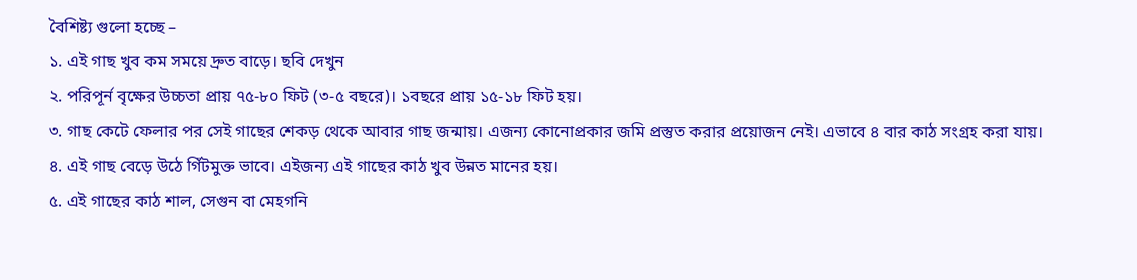বৈশিষ্ট্য গুলো হচ্ছে –
১. এই গাছ খুব কম সময়ে দ্রুত বাড়ে। ছবি দেখুন
২. পরিপূর্ন বৃক্ষের উচ্চতা প্রায় ৭৫-৮০ ফিট (৩-৫ বছরে)। ১বছরে প্রায় ১৫-১৮ ফিট হয়।
৩. গাছ কেটে ফেলার পর সেই গাছের শেকড় থেকে আবার গাছ জন্মায়। এজন্য কোনোপ্রকার জমি প্রস্তুত করার প্রয়োজন নেই। এভাবে ৪ বার কাঠ সংগ্রহ করা যায়।
৪. এই গাছ বেড়ে উঠে গিঁটমুক্ত ভাবে। এইজন্য এই গাছের কাঠ খুব উন্নত মানের হয়।
৫. এই গাছের কাঠ শাল, সেগুন বা মেহগনি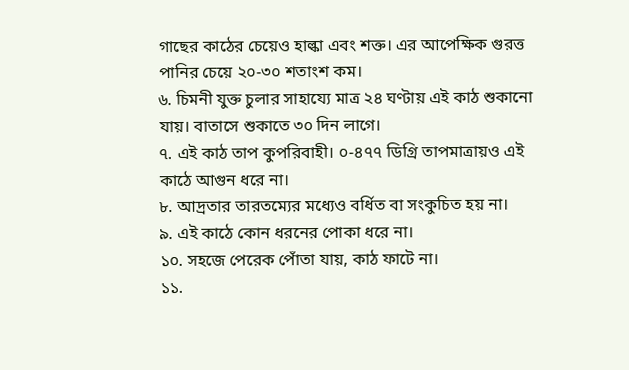গাছের কাঠের চেয়েও হাল্কা এবং শক্ত। এর আপেক্ষিক গুরত্ত পানির চেয়ে ২০-৩০ শতাংশ কম।
৬. চিমনী যুক্ত চুলার সাহায্যে মাত্র ২৪ ঘণ্টায় এই কাঠ শুকানো যায়। বাতাসে শুকাতে ৩০ দিন লাগে।
৭. এই কাঠ তাপ কুপরিবাহী। ০-৪৭৭ ডিগ্রি তাপমাত্রায়ও এই কাঠে আগুন ধরে না।
৮. আদ্রতার তারতম্যের মধ্যেও বর্ধিত বা সংকুচিত হয় না।
৯. এই কাঠে কোন ধরনের পোকা ধরে না।
১০. সহজে পেরেক পোঁতা যায়, কাঠ ফাটে না।
১১.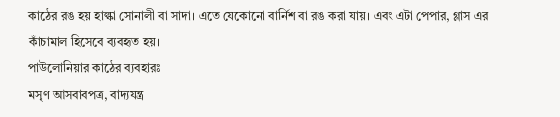কাঠের রঙ হয় হাল্কা সোনালী বা সাদা। এতে যেকোনো বার্নিশ বা রঙ করা যায়। এবং এটা পেপার, গ্লাস এর কাঁচামাল হিসেবে ব্যবহৃত হয়।
পাউলোনিয়ার কাঠের ব্যবহারঃ
মসৃণ আসবাবপত্র, বাদ্যযন্ত্র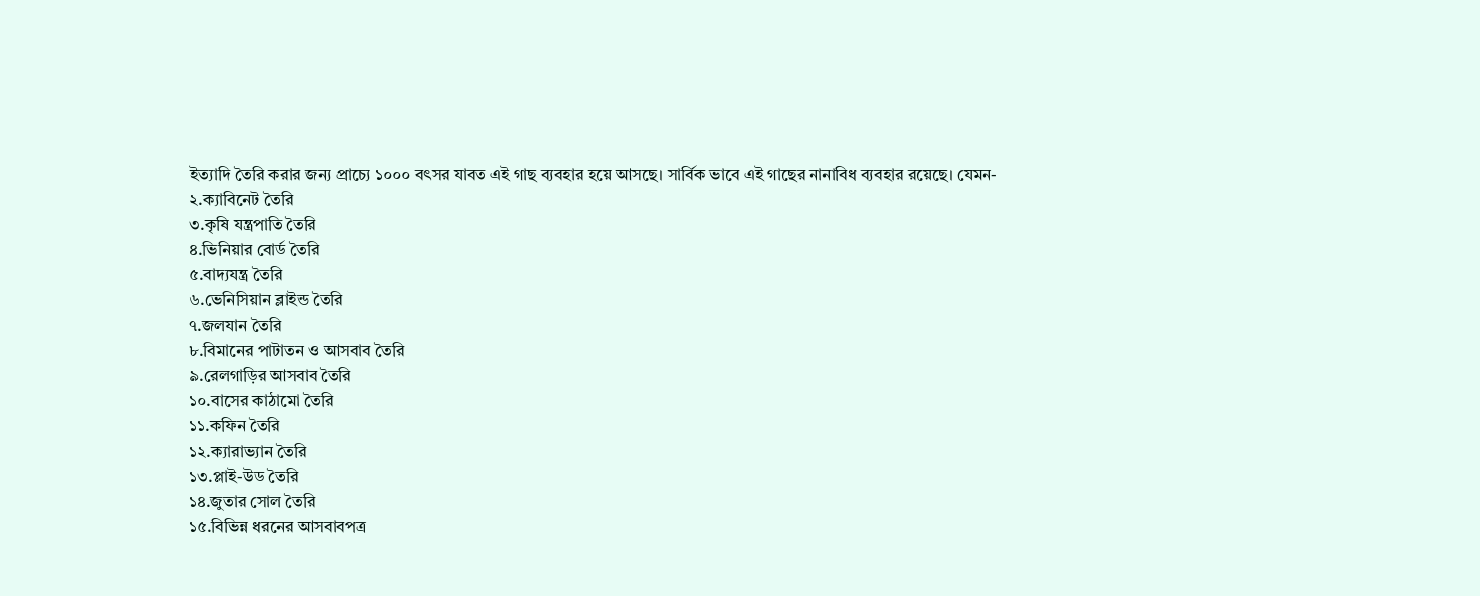ইত্যাদি তৈরি করার জন্য প্রাচ্যে ১০০০ বৎসর যাবত এই গাছ ব্যবহার হয়ে আসছে। সার্বিক ভাবে এই গাছের নানাবিধ ব্যবহার রয়েছে। যেমন-
২.ক্যাবিনেট তৈরি
৩.কৃষি যন্ত্রপাতি তৈরি
৪.ভিনিয়ার বোর্ড তৈরি
৫.বাদ্যযন্ত্র তৈরি
৬.ভেনিসিয়ান ব্লাইন্ড তৈরি
৭.জলযান তৈরি
৮.বিমানের পাটাতন ও আসবাব তৈরি
৯.রেলগাড়ির আসবাব তৈরি
১০.বাসের কাঠামো তৈরি
১১.কফিন তৈরি
১২.ক্যারাভ্যান তৈরি
১৩.প্লাই-উড তৈরি
১৪.জুতার সোল তৈরি
১৫.বিভিন্ন ধরনের আসবাবপত্র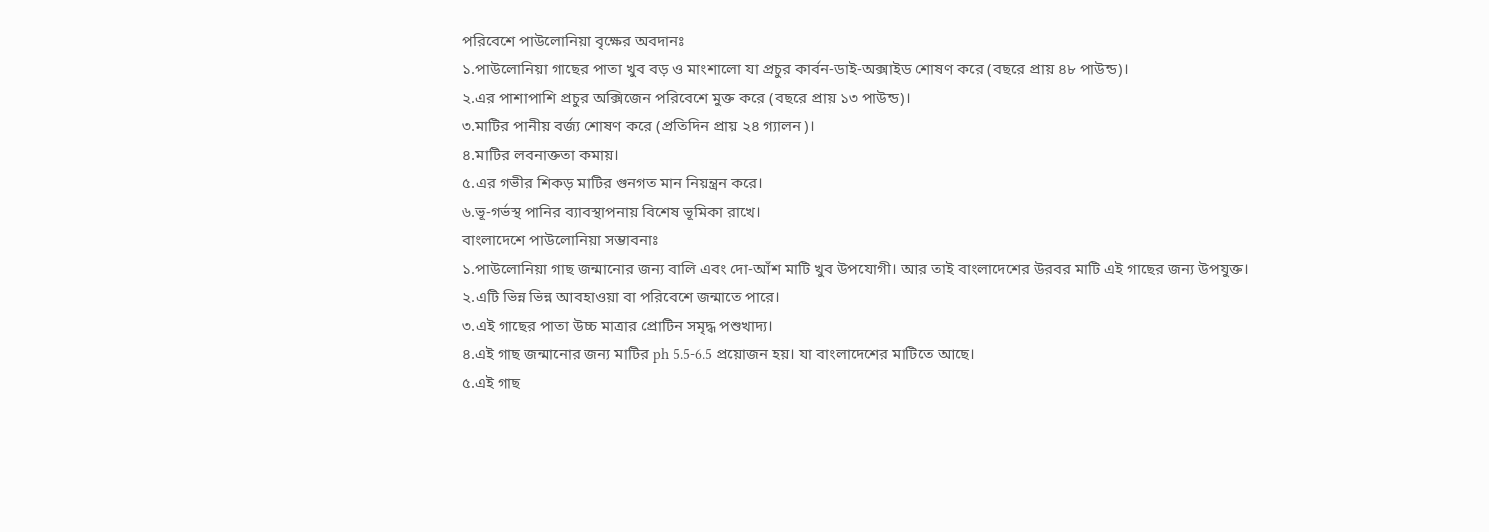পরিবেশে পাউলোনিয়া বৃক্ষের অবদানঃ
১.পাউলোনিয়া গাছের পাতা খুব বড় ও মাংশালো যা প্রচুর কার্বন-ডাই-অক্সাইড শোষণ করে (বছরে প্রায় ৪৮ পাউন্ড)।
২.এর পাশাপাশি প্রচুর অক্সিজেন পরিবেশে মুক্ত করে (বছরে প্রায় ১৩ পাউন্ড)।
৩.মাটির পানীয় বর্জ্য শোষণ করে (প্রতিদিন প্রায় ২৪ গ্যালন)।
৪.মাটির লবনাক্ততা কমায়।
৫.এর গভীর শিকড় মাটির গুনগত মান নিয়ন্ত্রন করে।
৬.ভূ-গর্ভস্থ পানির ব্যাবস্থাপনায় বিশেষ ভূমিকা রাখে।
বাংলাদেশে পাউলোনিয়া সম্ভাবনাঃ
১.পাউলোনিয়া গাছ জন্মানোর জন্য বালি এবং দো-আঁশ মাটি খুব উপযোগী। আর তাই বাংলাদেশের উরবর মাটি এই গাছের জন্য উপযুক্ত।
২.এটি ভিন্ন ভিন্ন আবহাওয়া বা পরিবেশে জন্মাতে পারে।
৩.এই গাছের পাতা উচ্চ মাত্রার প্রোটিন সমৃদ্ধ পশুখাদ্য।
৪.এই গাছ জন্মানোর জন্য মাটির ph 5.5-6.5 প্রয়োজন হয়। যা বাংলাদেশের মাটিতে আছে।
৫.এই গাছ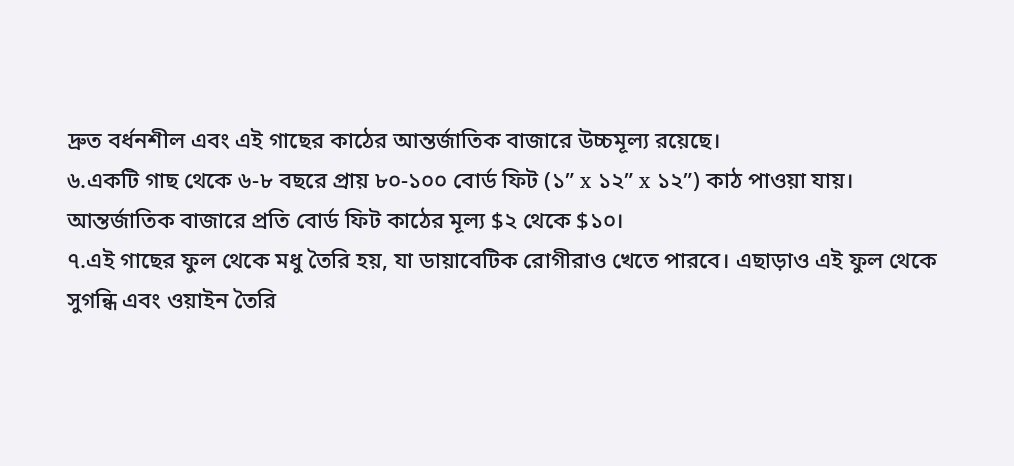দ্রুত বর্ধনশীল এবং এই গাছের কাঠের আন্তর্জাতিক বাজারে উচ্চমূল্য রয়েছে।
৬.একটি গাছ থেকে ৬-৮ বছরে প্রায় ৮০-১০০ বোর্ড ফিট (১” x ১২” x ১২”) কাঠ পাওয়া যায়। আন্তর্জাতিক বাজারে প্রতি বোর্ড ফিট কাঠের মূল্য $২ থেকে $১০।
৭.এই গাছের ফুল থেকে মধু তৈরি হয়, যা ডায়াবেটিক রোগীরাও খেতে পারবে। এছাড়াও এই ফুল থেকে সুগন্ধি এবং ওয়াইন তৈরি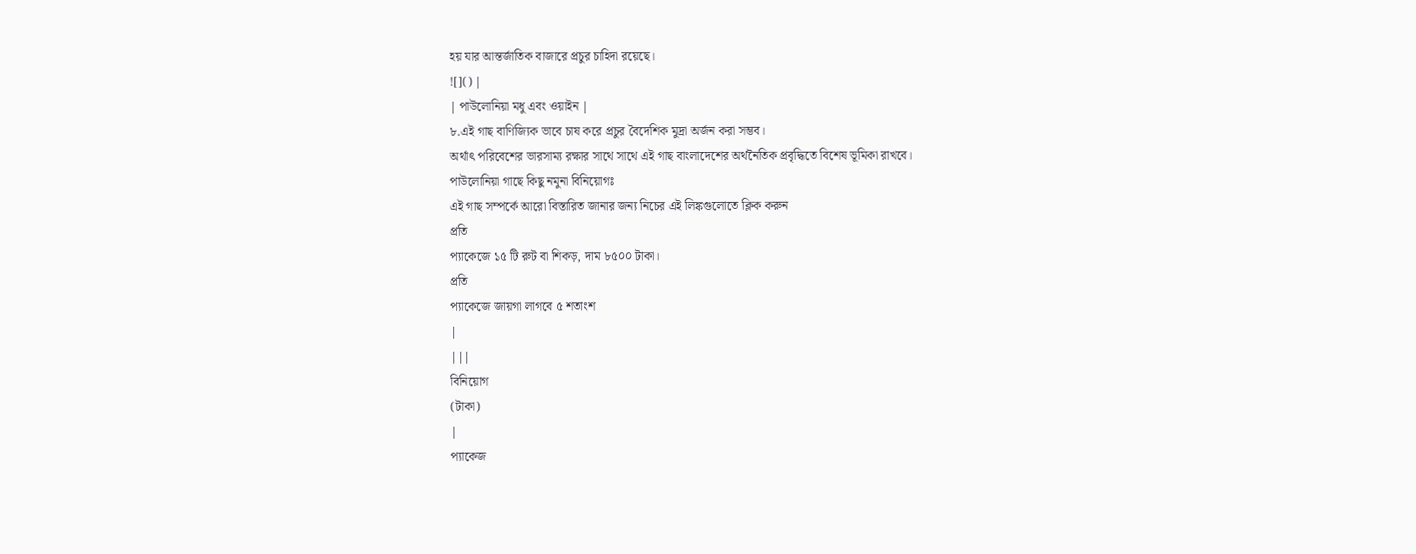হয় যার আন্তর্জাতিক বাজারে প্রচুর চাহিদা রয়েছে।
![]() |
| পাউলোনিয়া মধু এবং ওয়াইন |
৮.এই গাছ বাণিজ্যিক ভাবে চাষ করে প্রচুর বৈদেশিক মুদ্রা অর্জন করা সম্ভব।
অর্থাৎ পরিবেশের ভারসাম্য রক্ষার সাথে সাথে এই গাছ বাংলাদেশের অর্থনৈতিক প্রবৃদ্ধিতে বিশেষ ভূমিকা রাখবে।
পাউলোনিয়া গাছে কিছু নমুনা বিনিয়োগঃ
এই গাছ সম্পর্কে আরো বিস্তারিত জানার জন্য নিচের এই লিঙ্কগুলোতে ক্লিক করুন
প্রতি
প্যাকেজে ১৫ টি রুট বা শিকড়, দাম ৮৫০০ টাকা।
প্রতি
প্যাকেজে জায়গা লাগবে ৫ শতাংশ
|
|||
বিনিয়োগ
(টাকা)
|
প্যাকেজ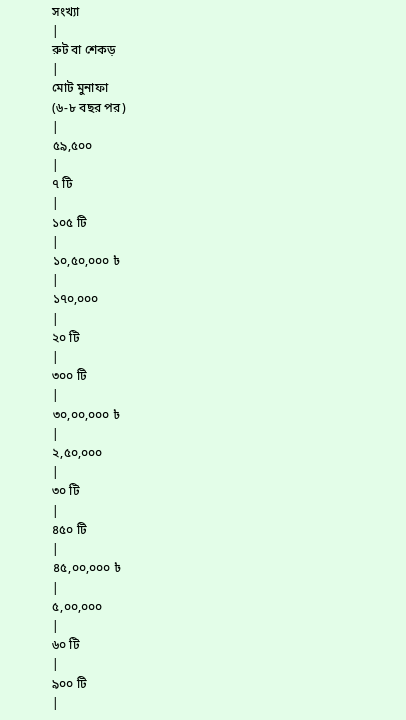সংখ্যা
|
রুট বা শেকড়
|
মোট মুনাফা
(৬-৮ বছর পর)
|
৫৯,৫০০
|
৭ টি
|
১০৫ টি
|
১০,৫০,০০০ ৳
|
১৭০,০০০
|
২০ টি
|
৩০০ টি
|
৩০,০০,০০০ ৳
|
২,৫০,০০০
|
৩০ টি
|
৪৫০ টি
|
৪৫,০০,০০০ ৳
|
৫,০০,০০০
|
৬০ টি
|
৯০০ টি
|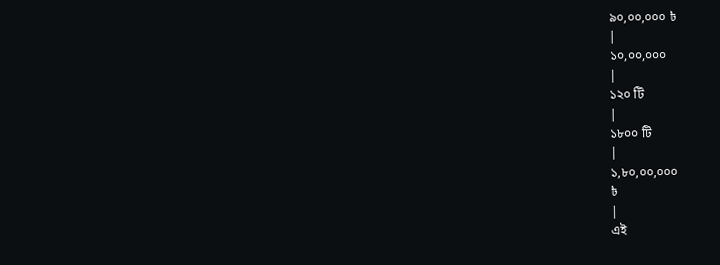৯০,০০,০০০ ৳
|
১০,০০,০০০
|
১২০ টি
|
১৮০০ টি
|
১,৮০,০০,০০০
৳
|
এই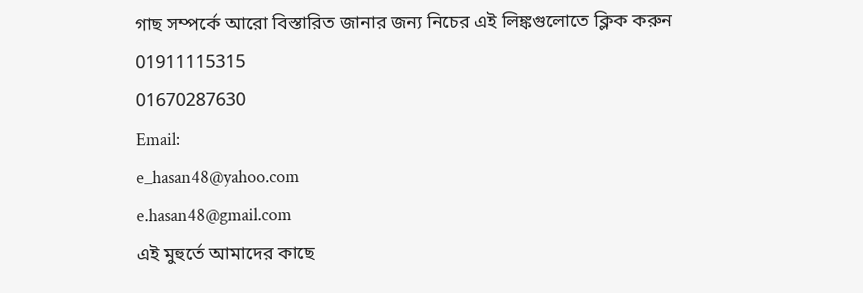গাছ সম্পর্কে আরো বিস্তারিত জানার জন্য নিচের এই লিঙ্কগুলোতে ক্লিক করুন
01911115315
01670287630
Email:
e_hasan48@yahoo.com
e.hasan48@gmail.com
এই মুহুর্তে আমাদের কাছে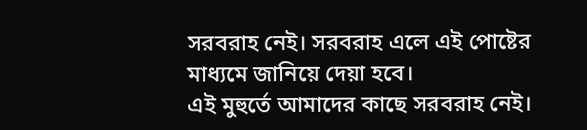সরবরাহ নেই। সরবরাহ এলে এই পোষ্টের মাধ্যমে জানিয়ে দেয়া হবে।
এই মুহুর্তে আমাদের কাছে সরবরাহ নেই।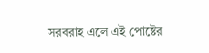সরবরাহ এলে এই পোষ্টের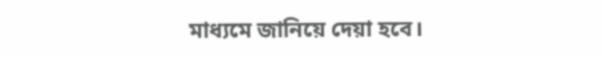মাধ্যমে জানিয়ে দেয়া হবে।